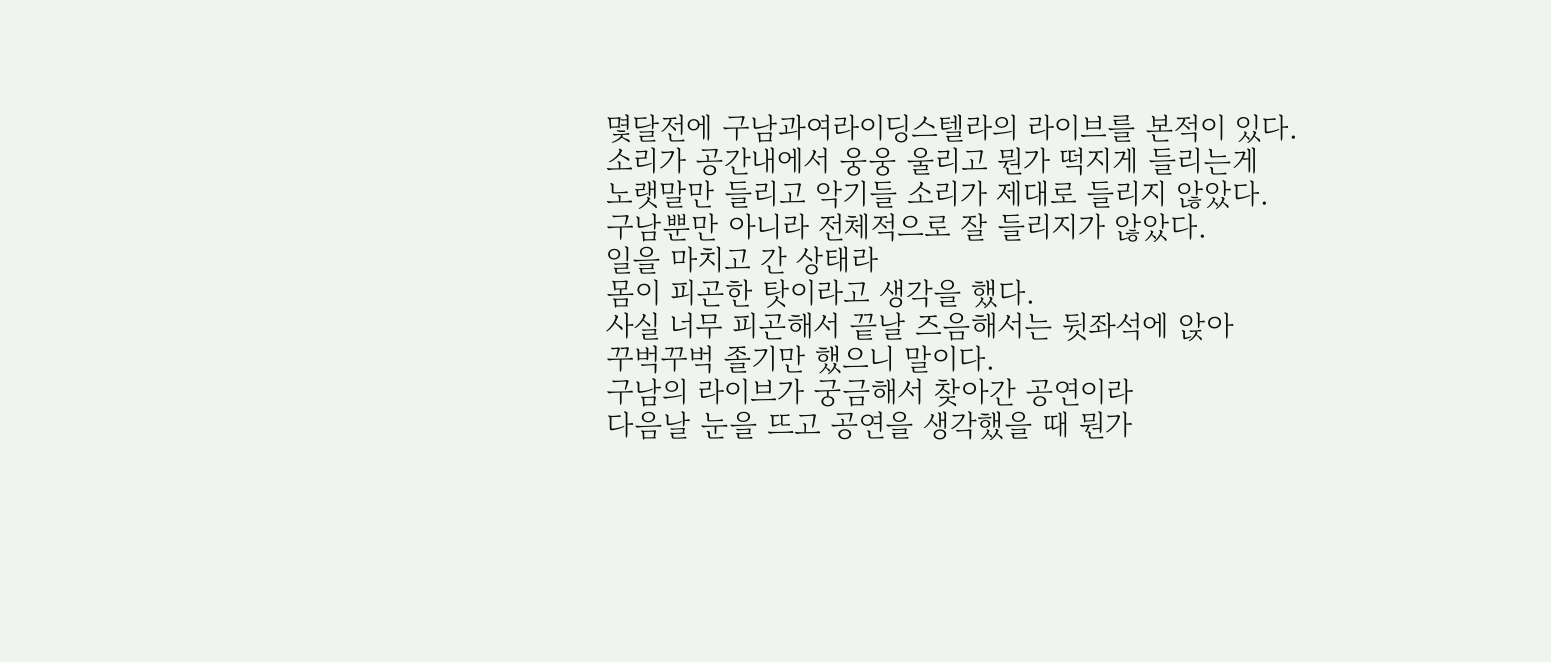몇달전에 구남과여라이딩스텔라의 라이브를 본적이 있다.
소리가 공간내에서 웅웅 울리고 뭔가 떡지게 들리는게
노랫말만 들리고 악기들 소리가 제대로 들리지 않았다.
구남뿐만 아니라 전체적으로 잘 들리지가 않았다.
일을 마치고 간 상태라
몸이 피곤한 탓이라고 생각을 했다.
사실 너무 피곤해서 끝날 즈음해서는 뒷좌석에 앉아
꾸벅꾸벅 졸기만 했으니 말이다.
구남의 라이브가 궁금해서 찾아간 공연이라
다음날 눈을 뜨고 공연을 생각했을 때 뭔가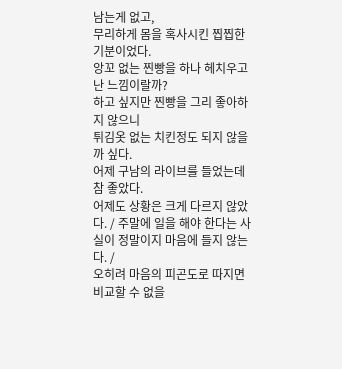남는게 없고,
무리하게 몸을 혹사시킨 찝찝한 기분이었다.
앙꼬 없는 찐빵을 하나 헤치우고 난 느낌이랄까?
하고 싶지만 찐빵을 그리 좋아하지 않으니
튀김옷 없는 치킨정도 되지 않을까 싶다.
어제 구남의 라이브를 들었는데 참 좋았다.
어제도 상황은 크게 다르지 않았다. / 주말에 일을 해야 한다는 사실이 정말이지 마음에 들지 않는다. /
오히려 마음의 피곤도로 따지면 비교할 수 없을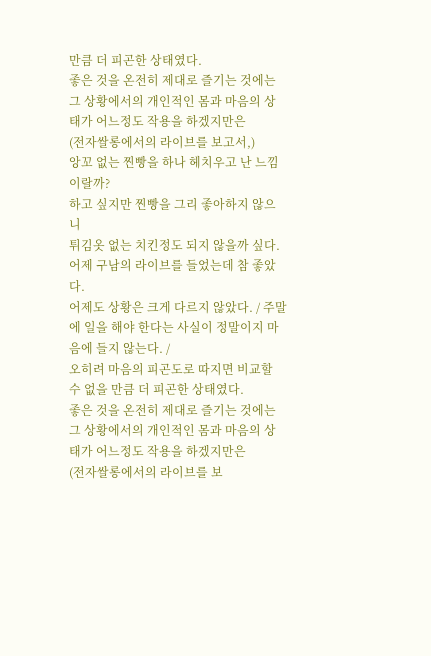만큼 더 피곤한 상태였다.
좋은 것을 온전히 제대로 즐기는 것에는
그 상황에서의 개인적인 몸과 마음의 상태가 어느정도 작용을 하겠지만은
(전자쌀롱에서의 라이브를 보고서,)
앙꼬 없는 찐빵을 하나 헤치우고 난 느낌이랄까?
하고 싶지만 찐빵을 그리 좋아하지 않으니
튀김옷 없는 치킨정도 되지 않을까 싶다.
어제 구남의 라이브를 들었는데 참 좋았다.
어제도 상황은 크게 다르지 않았다. / 주말에 일을 해야 한다는 사실이 정말이지 마음에 들지 않는다. /
오히려 마음의 피곤도로 따지면 비교할 수 없을 만큼 더 피곤한 상태였다.
좋은 것을 온전히 제대로 즐기는 것에는
그 상황에서의 개인적인 몸과 마음의 상태가 어느정도 작용을 하겠지만은
(전자쌀롱에서의 라이브를 보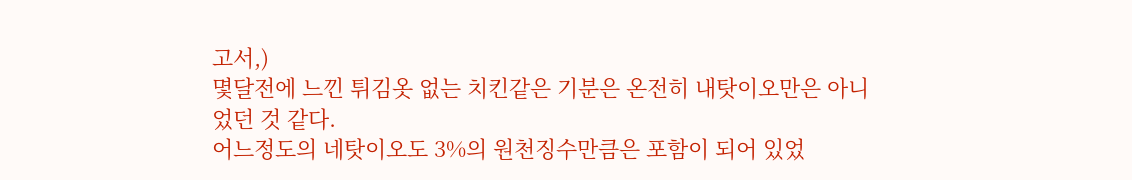고서,)
몇달전에 느낀 튀김옷 없는 치킨같은 기분은 온전히 내탓이오만은 아니었던 것 같다.
어느정도의 네탓이오도 3%의 원천징수만큼은 포함이 되어 있었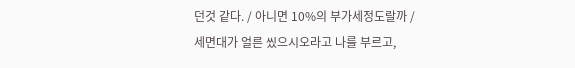던것 같다. / 아니면 10%의 부가세정도랄까 /
세면대가 얼른 씼으시오라고 나를 부르고,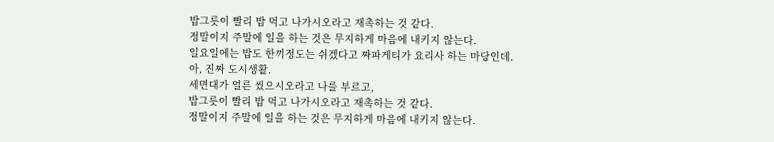밥그릇이 빨리 밥 먹고 나가시오라고 재촉하는 것 같다.
정말이지 주말에 일을 하는 것은 무지하게 마음에 내키지 않는다.
일요일에는 밥도 한끼정도는 쉬겠다고 짜파게티가 요리사 하는 마당인데.
아, 진짜 도시생활.
세면대가 얼른 씼으시오라고 나를 부르고,
밥그릇이 빨리 밥 먹고 나가시오라고 재촉하는 것 같다.
정말이지 주말에 일을 하는 것은 무지하게 마음에 내키지 않는다.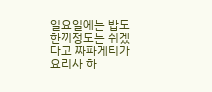일요일에는 밥도 한끼정도는 쉬겠다고 짜파게티가 요리사 하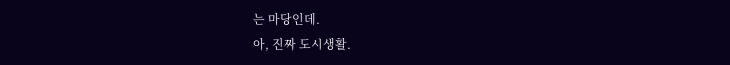는 마당인데.
아, 진짜 도시생활.